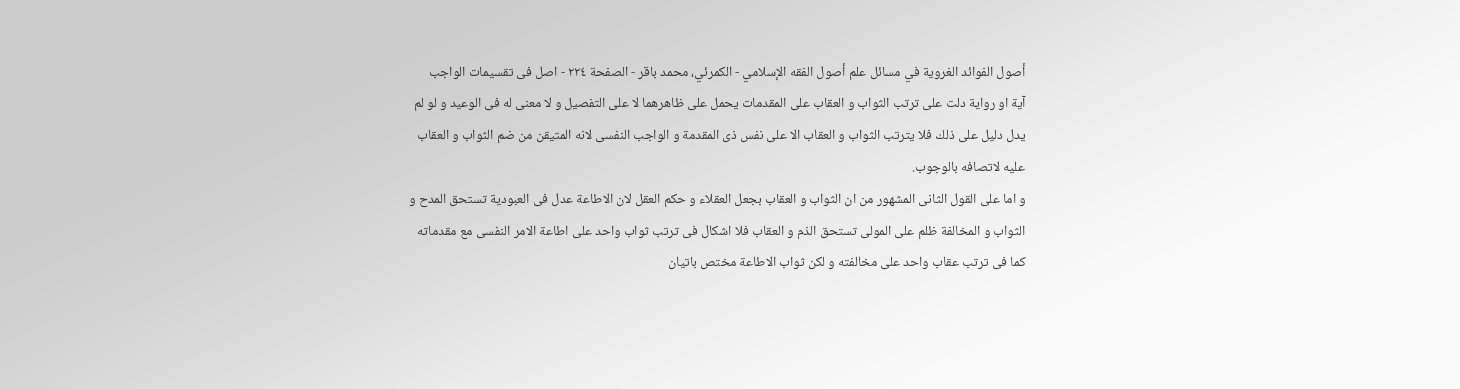أصول الفوائد الغروية في مسائل علم أصول الفقه الإسلامي - الكمرئي، محمد باقر - الصفحة ٢٢٤ - اصل فى تقسيمات الواجب
آية او رواية دلت على ترتب الثواب و العقاب على المقدمات يحمل على ظاهرهما لا على التفصيل و لا معنى له فى الوعيد و لو لم يدل دليل على ذلك فلا يترتب الثواب و العقاب الا على نفس ذى المقدمة و الواجب النفسى لانه المتيقن من ضم الثواب و العقاب عليه لاتصافه بالوجوب.
و اما على القول الثانى المشهور من ان الثواب و العقاب بجعل العقلاء و حكم العقل لان الاطاعة عدل فى العبودية تستحق المدح و الثواب و المخالفة ظلم على المولى تستحق الذم و العقاب فلا اشكال فى ترتب ثواب واحد على اطاعة الامر النفسى مع مقدماته كما فى ترتب عقاب واحد على مخالفته و لكن ثواب الاطاعة مختص باتيان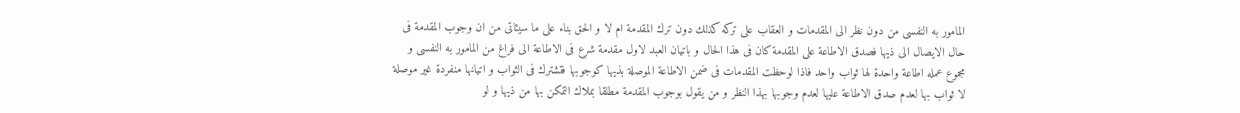المامور به النفسى من دون نظر الى المقدمات و العقاب على تركه كذلك دون ترك المقدمة ام لا و الحق بناء على ما سيئاتى من ان وجوب المقدمة فى حال الايصال الى ذيها فصدق الاطاعة على المقدمة كان فى هذا الحال و باتيان العبد لاول مقدمة شرع فى الاطاعة الى فراغ من المامور به النفسى و مجموع عمله اطاعة واحدة لها ثواب واحد فاذا لوحظت المقدمات فى ضمن الاطاعة الموصلة بذيها كوجوبها فتشترك فى الثواب و اتيانها منفردة غير موصلة لا ثواب بها لعدم صدق الاطاعة عليها لعدم وجوبها بهذا النظر و من يقول بوجوب المقدمة مطلقا بملاك التمكن بها من ذيها و لو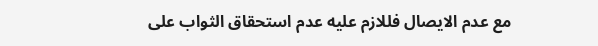مع عدم الايصال فللازم عليه عدم استحقاق الثواب على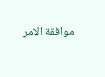موافقة الامر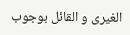الغيرى و القائل بوجوب